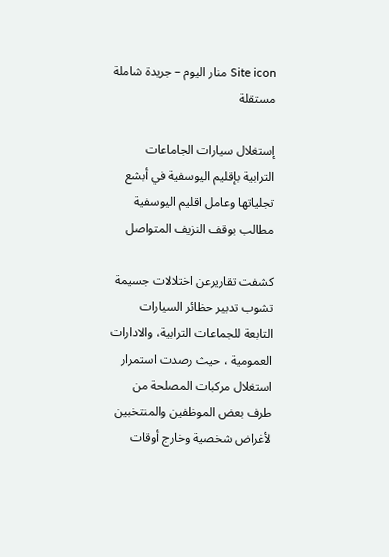Site icon منار اليوم – جريدة شاملة مستقلة

إستغلال سيارات الجاماعات الترابية بإقليم اليوسفية في أبشع تجلياتها وعامل اقليم اليوسفية مطالب بوقف النزيف المتواصل

كشفت تقاريرعن اختلالات جسيمة تشوب تدبير حظائر السيارات التابعة للجماعات الترابية، والادارات العمومية ، حيث رصدت استمرار استغلال مركبات المصلحة من طرف بعض الموظفين والمنتخبين لأغراض شخصية وخارج أوقات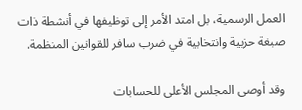العمل الرسمية، بل امتد الأمر إلى توظيفها في أنشطة ذات صبغة حزبية وانتخابية في ضرب سافر للقوانين المنظمة.

وقد أوصى المجلس الأعلى للحسابات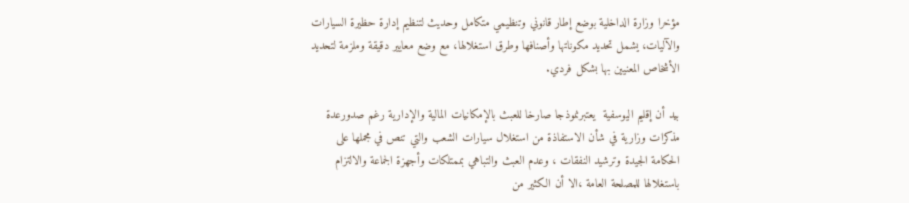مؤخرا وزارة الداخلية بوضع إطار قانوني وتنظيمي متكامل وحديث لتنظيم إدارة حظيرة السيارات والآليات، يشمل تحديد مكوناتها وأصنافها وطرق استغلالها، مع وضع معايير دقيقة وملزمة لتحديد الأشخاص المعنيين بها بشكل فردي.

بيد أن إقليم اليوسفية  يعتبرنموذجا صارخا للعبث بالإمكانيات المالية والإدارية رغم صدورعدة مذكرات وزارية في شأن الاستفاذة من استغلال سيارات الشعب والتي تنص في مجملها على الحكامة الجيدة وترشيد النفقات ، وعدم العبث والتباهي بممتلكات وأجهزة الجماعة والالتزام باستغلالها للمصلحة العامة ،الا أن الكثير من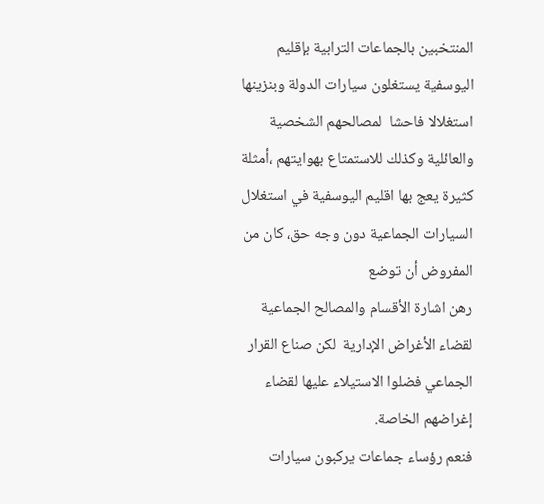المنتخبين بالجماعات الترابية بإقليم اليوسفية يستغلون سيارات الدولة وبنزينها استغلالا فاحشا  لمصالحهم الشخصية والعائلية وكذلك للاستمتاع بهوايتهم ،أمثلة كثيرة يعج بها اقليم اليوسفية في استغلال السيارات الجماعية دون وجه حق، كان من المفروض أن توضع
رهن اشارة الأقسام والمصالح الجماعية لقضاء الأغراض الإدارية  لكن صناع القرار الجماعي فضلوا الاستيلاء عليها لقضاء إغراضهم الخاصة.
فنعم رؤساء جماعات يركبون سيارات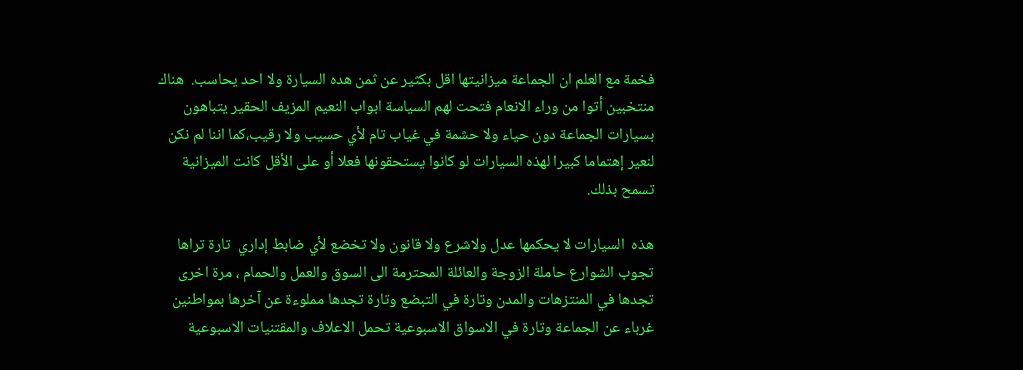فخمة مع العلم ان الجماعة ميزانيتها اقل بكثير عن ثمن هده السيارة ولا احد يحاسب.  هناك منتخبين أتوا من وراء الانعام فتحت لهم السياسة ابواب النعيم المزيف الحقير يتباهون بسيارات الجماعة دون حياء ولا حشمة في غياب تام لأي حسيب ولا رقيب،كما اننا لم نكن لنعير إهتماما كبيرا لهذه السيارات لو كانوا يستحقونها فعلا أو على الأقل كانت الميزانية تسمح بذلك.

هذه  السيارات لا يحكمها عدل ولاشرع ولا قانون ولا تخضع لأي ضابط إداري  تارة تراها تجوب الشوارع حاملة الزوجة والعائلة المحترمة الى السوق والعمل والحمام ، مرة اخرى تجدها في المنتزهات والمدن وتارة في التبضع وتارة تجدها مملوءة عن آخرها بمواطنين غرباء عن الجماعة وتارة في الاسواق الاسبوعية تحمل الاعلاف والمقتنيات الاسبوعية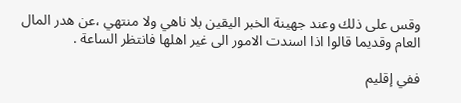وقس على ذلك وعند جهينة الخبر اليقين بلا ناهي ولا منتهي ،عن هدر المال العام وقديما قالوا اذا اسندت الامور الى غير اهلها فانتظر الساعة .

ففي إقليم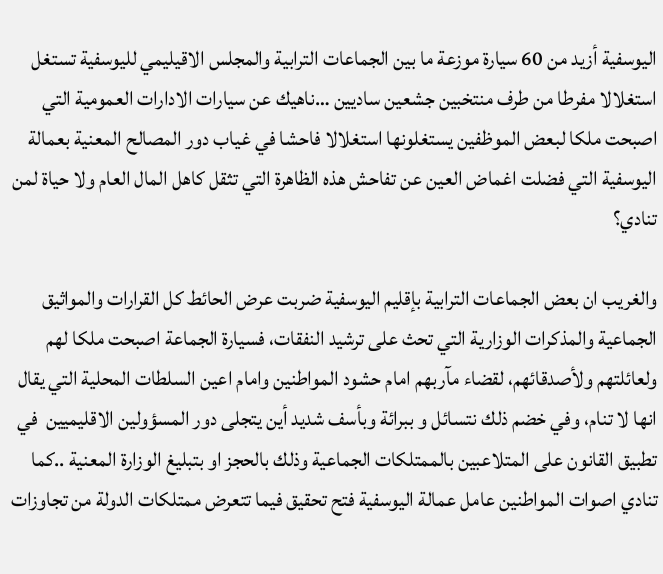اليوسفية أزيد من 60 سيارة موزعة ما بين الجماعات الترابية والمجلس الاقيليمي لليوسفية تستغل استغلالا مفرطا من طرف منتخبين جشعين ساديين …ناهيك عن سيارات الادارات العمومية التي اصبحت ملكا لبعض الموظفين يستغلونها استغلالا فاحشا في غياب دور المصالح المعنية بعمالة اليوسفية التي فضلت اغماض العين عن تفاحش هذه الظاهرة التي تثقل كاهل المال العام ولا حياة لمن تنادي؟

والغريب ان بعض الجماعات الترابية بإقليم اليوسفية ضربت عرض الحائط كل القرارات والمواثيق الجماعية والمذكرات الوزارية التي تحث على ترشيد النفقات، فسيارة الجماعة اصبحت ملكا لهم ولعائلتهم ولأصدقائهم، لقضاء مآربهم امام حشود المواطنين وامام اعين السلطات المحلية التي يقال انها لا تنام، وفي خضم ذلك نتسائل و ببرائة وبأسف شديد أين يتجلى دور المسؤولين الاقليميين  في تطبيق القانون على المتلاعبين بالممتلكات الجماعية وذلك بالحجز او بتبليغ الوزارة المعنية ..كما تنادي اصوات المواطنين عامل عمالة اليوسفية فتح تحقيق فيما تتعرض ممتلكات الدولة من تجاوزات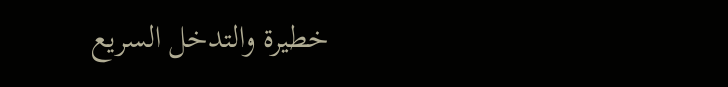خطيرة والتدخل السريع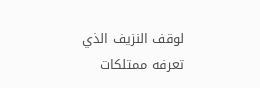لوقف النزيف الذي تعرفه ممتلكات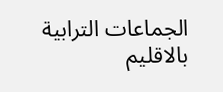الجماعات الترابية بالاقليم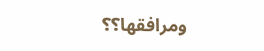ومرافقها؟؟